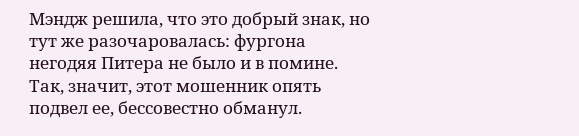Мэндж решила, что это добрый знак, но тут же разочаровалась: фургона негодяя Питера не было и в помине. Так, значит, этот мошенник опять подвел ее, бессовестно обманул.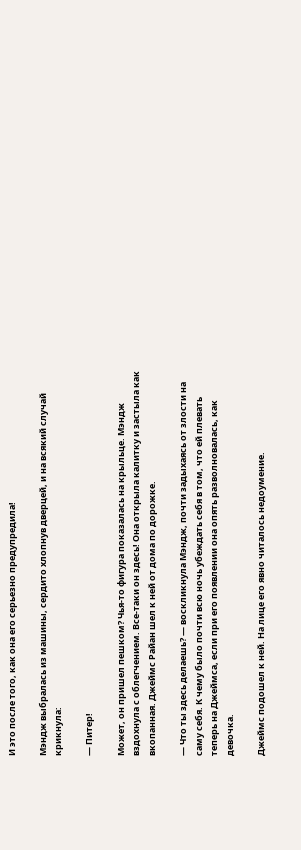И это после того, как она его серьезно предупредила!

Мэндж выбралась из машины, сердито хлопнув дверцей, и на всякий случай крикнула:

— Питер!

Может, он пришел пешком? Чья-то фигура показалась на крыльце. Мэндж вздохнула с облегчением. Все-таки он здесь! Она открыла калитку и застыла как вкопанная. Джеймс Райан шел к ней от дома по дорожке.

— Что ты здесь делаешь? — воскликнула Мэндж, почти задыхаясь от злости на саму себя. К чему было почти всю ночь убеждать себя в том, что ей плевать теперь на Джеймса, если при его появлении она опять разволновалась, как девочка.

Джеймс подошел к ней. На лице его явно читалось недоумение.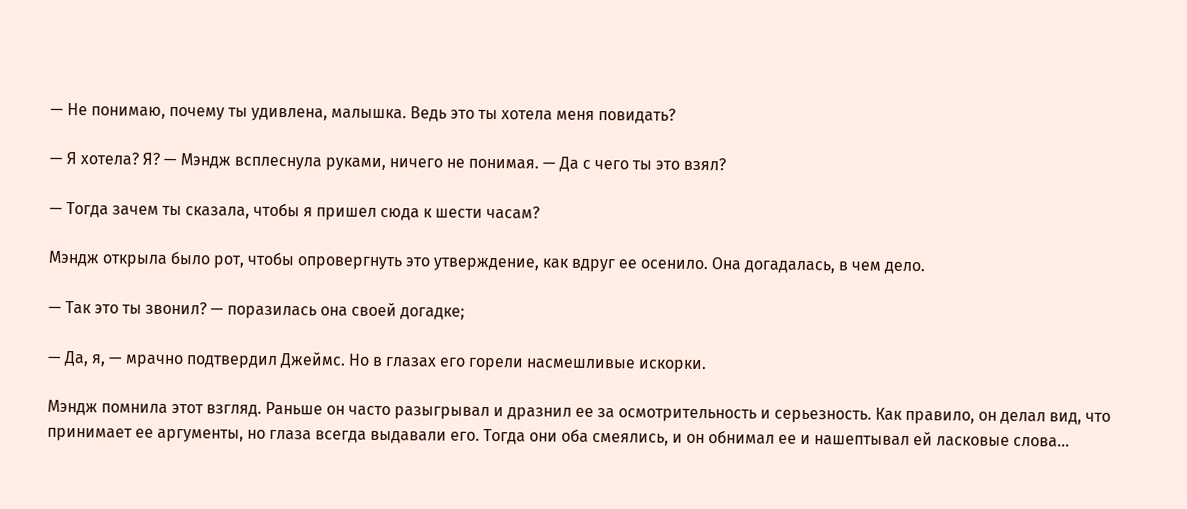— Не понимаю, почему ты удивлена, малышка. Ведь это ты хотела меня повидать?

— Я хотела? Я? — Мэндж всплеснула руками, ничего не понимая. — Да с чего ты это взял?

— Тогда зачем ты сказала, чтобы я пришел сюда к шести часам?

Мэндж открыла было рот, чтобы опровергнуть это утверждение, как вдруг ее осенило. Она догадалась, в чем дело.

— Так это ты звонил? — поразилась она своей догадке;

— Да, я, — мрачно подтвердил Джеймс. Но в глазах его горели насмешливые искорки.

Мэндж помнила этот взгляд. Раньше он часто разыгрывал и дразнил ее за осмотрительность и серьезность. Как правило, он делал вид, что принимает ее аргументы, но глаза всегда выдавали его. Тогда они оба смеялись, и он обнимал ее и нашептывал ей ласковые слова…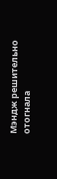Мэндж решительно отогнала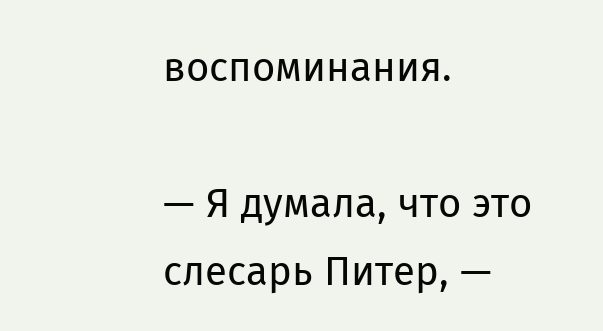воспоминания.

— Я думала, что это слесарь Питер, —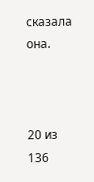сказала она.



20 из 136